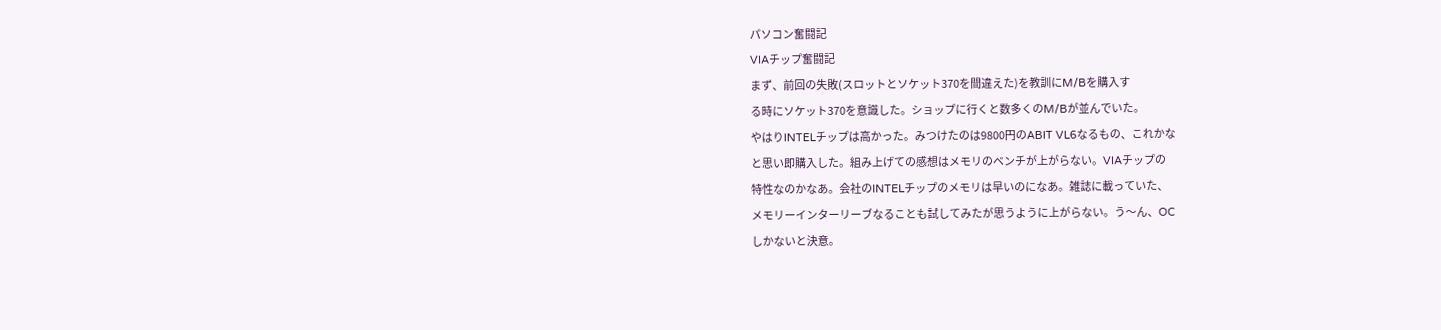パソコン奮闘記
VIAチップ奮闘記
まず、前回の失敗(スロットとソケット370を間違えた)を教訓にM/Bを購入す
る時にソケット370を意識した。ショップに行くと数多くのM/Bが並んでいた。
やはりINTELチップは高かった。みつけたのは9800円のABIT VL6なるもの、これかな
と思い即購入した。組み上げての感想はメモリのベンチが上がらない。VIAチップの
特性なのかなあ。会社のINTELチップのメモリは早いのになあ。雑誌に載っていた、
メモリーインターリーブなることも試してみたが思うように上がらない。う〜ん、OC
しかないと決意。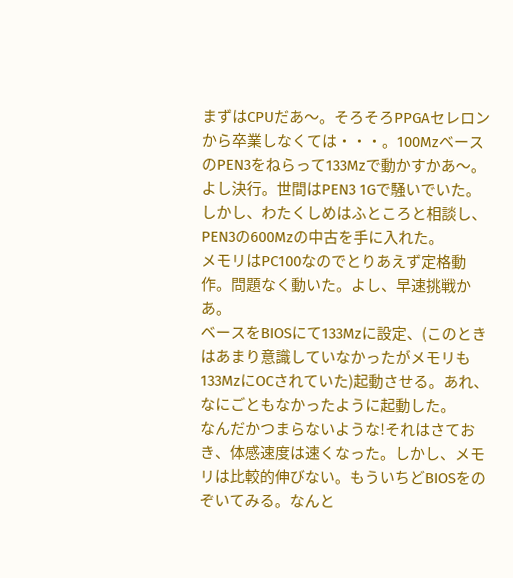まずはCPUだあ〜。そろそろPPGAセレロンから卒業しなくては・・・。100Mzベース
のPEN3をねらって133Mzで動かすかあ〜。よし決行。世間はPEN3 1Gで騒いでいた。
しかし、わたくしめはふところと相談し、PEN3の600Mzの中古を手に入れた。
メモリはPC100なのでとりあえず定格動作。問題なく動いた。よし、早速挑戦かあ。
ベースをBIOSにて133Mzに設定、(このときはあまり意識していなかったがメモリも
133MzにOCされていた)起動させる。あれ、なにごともなかったように起動した。
なんだかつまらないような!それはさておき、体感速度は速くなった。しかし、メモ
リは比較的伸びない。もういちどBIOSをのぞいてみる。なんと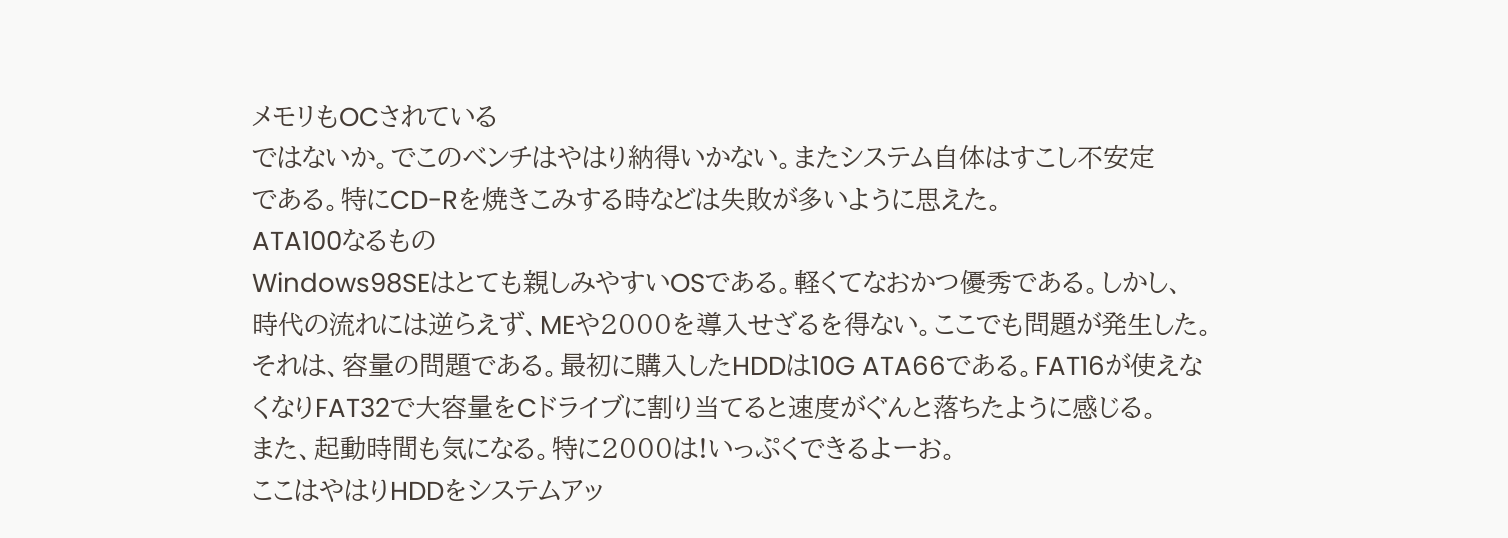メモリもOCされている
ではないか。でこのベンチはやはり納得いかない。またシステム自体はすこし不安定
である。特にCD-Rを焼きこみする時などは失敗が多いように思えた。
ATA100なるもの
Windows98SEはとても親しみやすいOSである。軽くてなおかつ優秀である。しかし、
時代の流れには逆らえず、MEや2000を導入せざるを得ない。ここでも問題が発生した。
それは、容量の問題である。最初に購入したHDDは10G ATA66である。FAT16が使えな
くなりFAT32で大容量をCドライブに割り当てると速度がぐんと落ちたように感じる。
また、起動時間も気になる。特に2000は!いっぷくできるよーお。
ここはやはりHDDをシステムアッ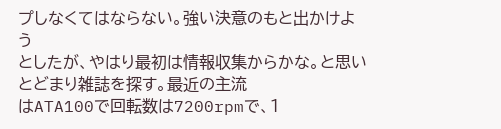プしなくてはならない。強い決意のもと出かけよう
としたが、やはり最初は情報収集からかな。と思いとどまり雑誌を探す。最近の主流
はATA100で回転数は7200rpmで、1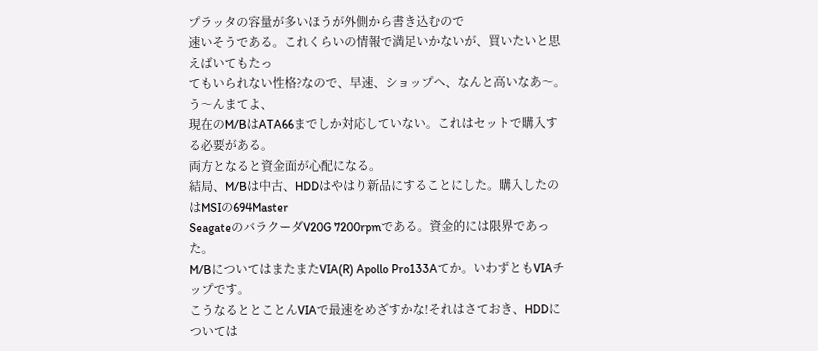プラッタの容量が多いほうが外側から書き込むので
速いそうである。これくらいの情報で満足いかないが、買いたいと思えばいてもたっ
てもいられない性格?なので、早速、ショップへ、なんと高いなあ〜。う〜んまてよ、
現在のM/BはATA66までしか対応していない。これはセットで購入する必要がある。
両方となると資金面が心配になる。
結局、M/Bは中古、HDDはやはり新品にすることにした。購入したのはMSIの694Master
SeagateのバラクーダV20G 7200rpmである。資金的には限界であった。
M/BについてはまたまたVIA(R) Apollo Pro133Aてか。いわずともVIAチップです。
こうなるととことんVIAで最速をめざすかな!それはさておき、HDDについては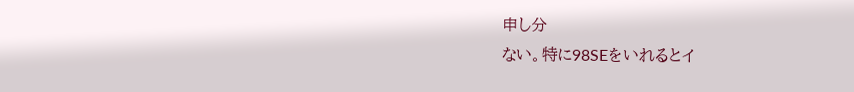申し分
ない。特に98SEをいれるとイ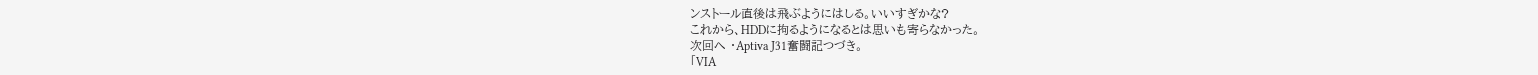ンストール直後は飛ぶようにはしる。いいすぎかな?
これから、HDDに拘るようになるとは思いも寄らなかった。
次回へ ・Aptiva J31奮闘記つづき。
「VIA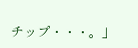チップ・・・。」